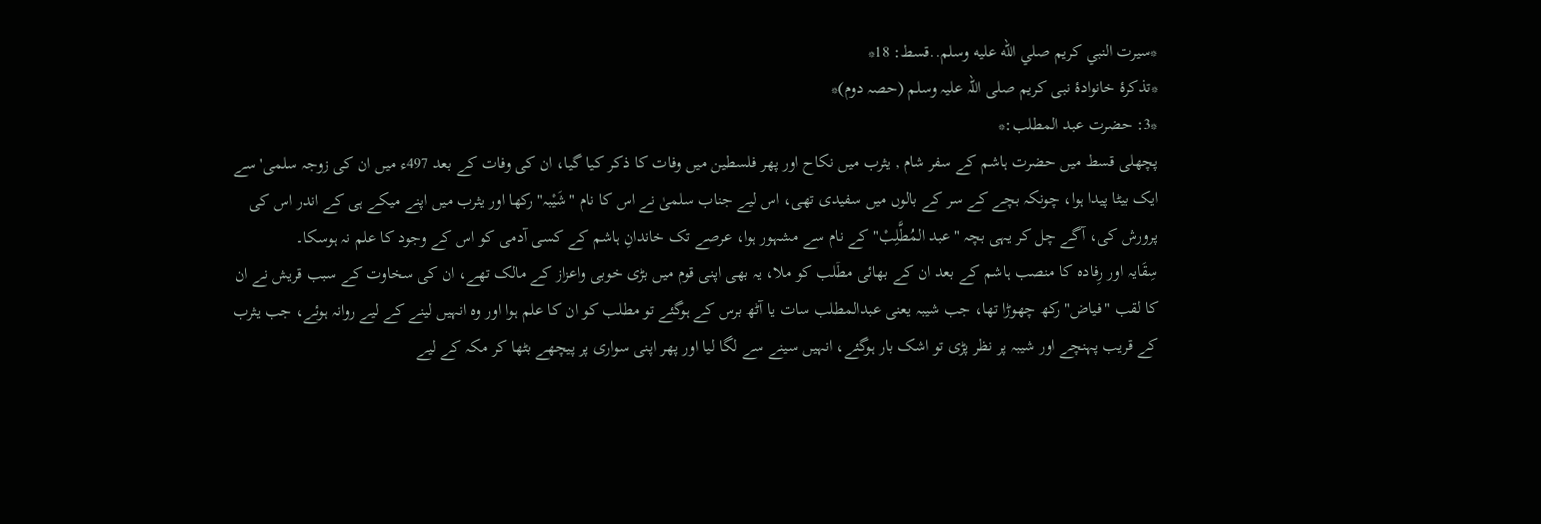*سيرت النبي کریم صلي الله عليه وسلم..قسط: 18*
*تذکرۂ خانوادۂ نبی کریم صلی اللہ علیہ وسلم (حصہ دوم)*
*3: حضرت عبد المطلب:*
پچھلی قسط میں حضرت ہاشم کے سفر شام , یثرب میں نکاح اور پھر فلسطین میں وفات کا ذکر کیا گیا، ان کی وفات کے بعد 497ء میں ان کی زوجہ سلمی' سے ایک بیٹا پیدا ہوا، چونکہ بچے کے سر کے بالوں میں سفیدی تھی، اس لیے جناب سلمیٰ نے اس کا نام "شَیْبہ" رکھا اور یثرب میں اپنے میکے ہی کے اندر اس کی پرورش کی، آگے چل کر یہی بچہ "عبد المُطَّلِبْ" کے نام سے مشہور ہوا، عرصے تک خاندانِ ہاشم کے کسی آدمی کو اس کے وجود کا علم نہ ہوسکا۔
سِقَایہ اور رِفادہ کا منصب ہاشم کے بعد ان کے بھائی مطۤلب کو ملا، یہ بھی اپنی قوم میں بڑی خوبی واعزاز کے مالک تھے، ان کی سخاوت کے سبب قریش نے ان کا لقب "فیاض" رکھ چھوڑا تھا، جب شیبہ یعنی عبدالمطلب سات یا آٹھ برس کے ہوگئے تو مطلب کو ان کا علم ہوا اور وہ انہیں لینے کے لیے روانہ ہوئے، جب یثرب کے قریب پہنچے اور شیبہ پر نظر پڑی تو اشک بار ہوگئے، انہیں سینے سے لگا لیا اور پھر اپنی سواری پر پیچھے بٹھا کر مکہ کے لیے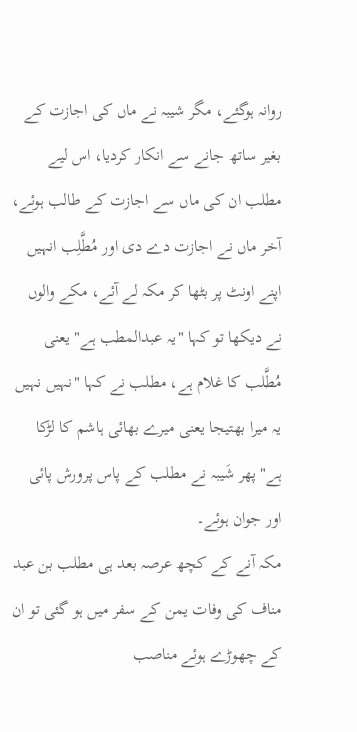روانہ ہوگئے، مگر شیبہ نے ماں کی اجازت کے بغیر ساتھ جانے سے انکار کردیا، اس لیے مطلب ان کی ماں سے اجازت کے طالب ہوئے، آخر ماں نے اجازت دے دی اور مُطَّلِب انہیں اپنے اونٹ پر بٹھا کر مکہ لے آئے، مکے والوں نے دیکھا تو کہا "یہ عبدالمطب ہے" یعنی مُطَّلب کا غلام ہے، مطلب نے کہا "نہیں نہیں یہ میرا بھتیجا یعنی میرے بھائی ہاشم کا لڑکا ہے" پھر شَیبہ نے مطلب کے پاس پرورش پائی اور جوان ہوئے۔
مکہ آنے کے کچھ عرصہ بعد ہی مطلب بن عبد مناف کی وفات یمن کے سفر میں ہو گئی تو ان کے چھوڑے ہوئے مناصب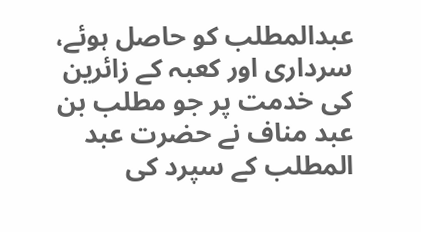عبدالمطلب کو حاصل ہوئے، سرداری اور کعبہ کے زائرین کی خدمت پر جو مطلب بن عبد مناف نے حضرت عبد المطلب کے سپرد کی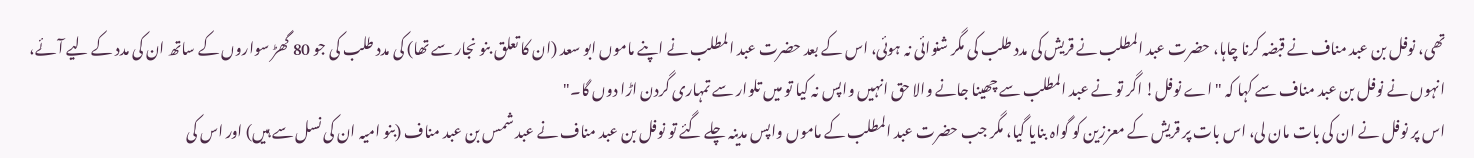تھی، نوفل بن عبد مناف نے قبضہ کرنا چاہا، حضرت عبد المطلب نے قریش کی مدد طلب کی مگر شنوائی نہ ہوئی، اس کے بعد حضرت عبد المطلب نے اپنے ماموں ابو سعد (ان کا تعلق بنو نجار سے تھا) کی مدد طلب کی جو 80 گھڑ سواروں کے ساتھ ان کی مدد کے لیے آئے، انہوں نے نوفل بن عبد مناف سے کہا کہ "اے نوفل! اگر تو نے عبد المطلب سے چھینا جانے والا حق انہیں واپس نہ کیا تو میں تلوار سے تمہاری گردن اڑا دوں گا۔"
اس پر نوفل نے ان کی بات مان لی، اس بات پر قریش کے معززین کو گواہ بنایا گیا، مگر جب حضرت عبد المطلب کے ماموں واپس مدینہ چلے گئے تو نوفل بن عبد مناف نے عبد شمس بن عبد مناف (بنو امیہ ان کی نسل سے ہیں) اور اس کی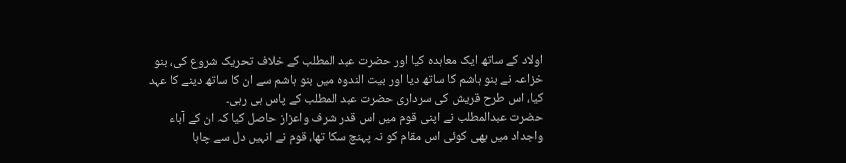اولاد کے ساتھ ایک معاہدہ کیا اور حضرت عبد المطلب کے خلاف تحریک شروع کی، بنو خزاعہ نے بنو ہاشم کا ساتھ دیا اور بیت الندوہ میں بنو ہاشم سے ان کا ساتھ دینے کا عہد کیا، اس طرح قریش کی سرداری حضرت عبد المطلب کے پاس ہی رہی۔
حضرت عبدالمطلب نے اپنی قوم میں اس قدر شرف واعزاز حاصل کیا کہ ان کے آباء واجداد میں بھی کوئی اس مقام کو نہ پہنچ سکا تھا، قوم نے انہیں دل سے چاہا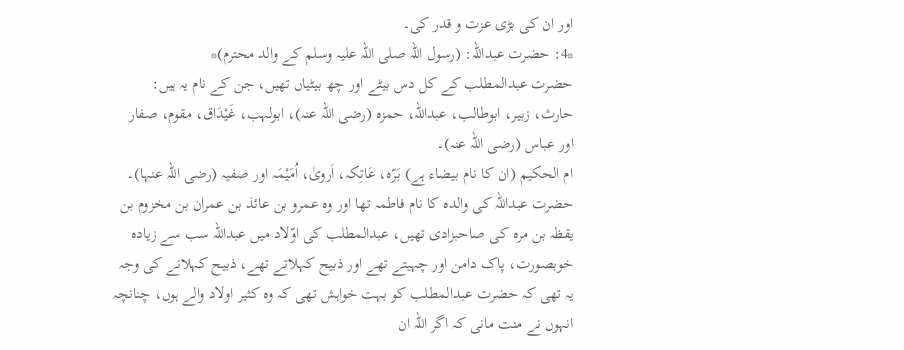اور ان کی بڑی عزت و قدر کی۔
*4: حضرت عبداللہ: (رسول اللہ صلی اللہ علیہ وسلم کے والد محترم)*
حضرت عبدالمطلب کے کل دس بیٹے اور چھ بیٹیاں تھیں، جن کے نام یہ ہیں:
حارث، زبیر، ابوطالب، عبداللہ، حمزہ (رضی اللہ عنہ)، ابولہب، غَیْدَاق، مقوم، صفار اور عباس (رضی اللہ عنہ)۔
ام الحکیم (ان کا نام بیضاء ہے) بَرّہ، عَاتِکہ، اَرویٰ، اُمَیْمَہ اور صفیہ (رضی اللہ عنہا)۔
حضرت عبداللہ کی والدہ کا نام فاطمہ تھا اور وہ عمرو بن عائذ بن عمران بن مخزوم بن یقظہ بن مرہ کی صاحبزادی تھیں، عبدالمطلب کی اوّلاد میں عبداللہ سب سے زیادہ خوبصورت، پاک دامن اور چہیتے تھے اور ذبیح کہلاتے تھے، ذبیح کہلانے کی وجہ یہ تھی کہ حضرت عبدالمطلب کو بہت خواہش تھی کہ وہ کثیر اولاد والے ہوں، چنانچہ انہوں نے منت مانی کہ اگر اللہ ان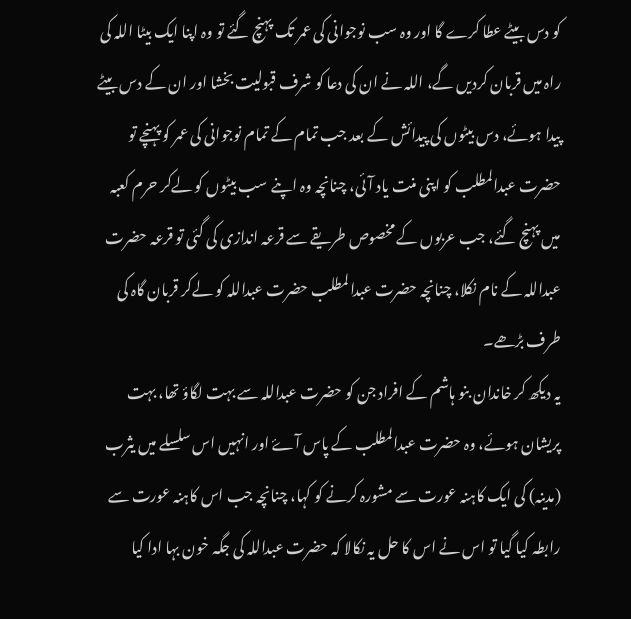کو دس بیٹے عطا کرے گا اور وہ سب نوجوانی کی عمر تک پہنچ گئے تو وہ اپنا ایک بیٹا اللہ کی راہ میں قربان کردیں گے، اللہ نے ان کی دعا کو شرف قبولیت بخشا اور ان کے دس بیٹے پیدا ہوئے، دس بیٹوں کی پیدائش کے بعد جب تمام کے تمام نوجوانی کی عمر کو پہنچے تو حضرت عبدالمطلب کو اپنی منت یاد آئی، چنانچہ وہ اپنے سب بیٹوں کو لےکر حرم کعبہ میں پہنچ گئے، جب عربوں کے مخصوص طریقے سے قرعہ اندازی کی گئی تو قرعہ حضرت عبداللہ کے نام نکلا، چنانچہ حضرت عبدالمطلب حضرت عبداللہ کو لےکر قربان گاہ کی طرف بڑھے۔
یہ دیکھ کر خاندان بنو ہاشم کے افراد جن کو حضرت عبداللہ سے بہت لگاؤ تھا، بہت پریشان ہوئے، وہ حضرت عبدالمطلب کے پاس آۓ اور انہیں اس سلسلے میں یثرب (مدینہ) کی ایک کاہنہ عورت سے مشورہ کرنے کو کہا، چنانچہ جب اس کاہنہ عورت سے رابطہ کیا گیا تو اس نے اس کا حل یہ نکالا کہ حضرت عبداللہ کی جگہ خون بہا ادا کیا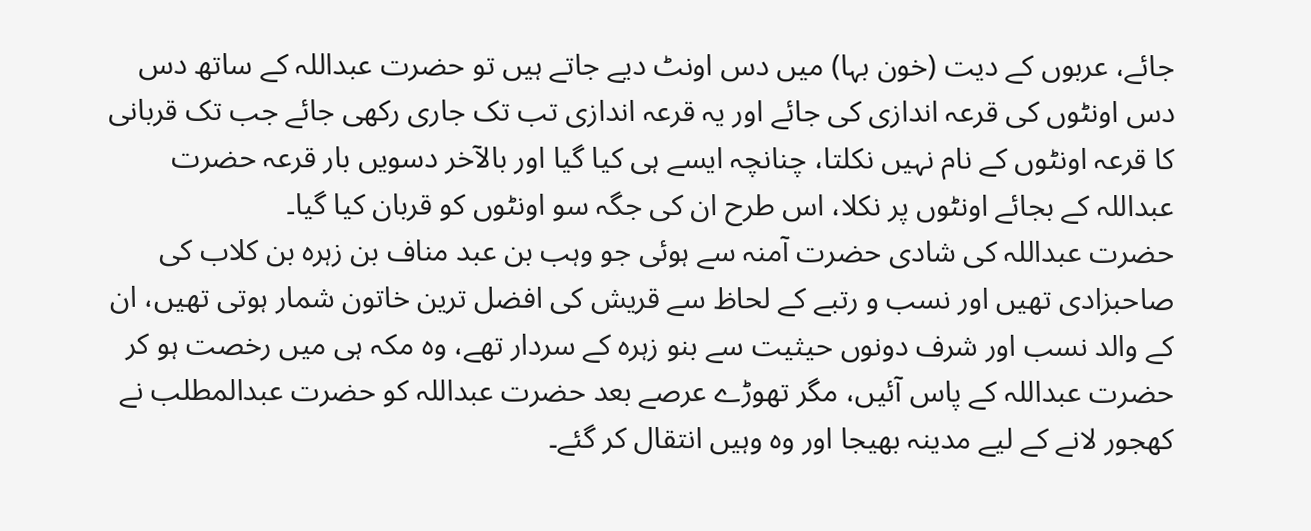جائے، عربوں کے دیت (خون بہا) میں دس اونٹ دیے جاتے ہیں تو حضرت عبداللہ کے ساتھ دس دس اونٹوں کی قرعہ اندازی کی جائے اور یہ قرعہ اندازی تب تک جاری رکھی جائے جب تک قربانی کا قرعہ اونٹوں کے نام نہیں نکلتا، چنانچہ ایسے ہی کیا گیا اور بالآخر دسویں بار قرعہ حضرت عبداللہ کے بجائے اونٹوں پر نکلا، اس طرح ان کی جگہ سو اونٹوں کو قربان کیا گیا۔
حضرت عبداللہ کی شادی حضرت آمنہ سے ہوئی جو وہب بن عبد مناف بن زہرہ بن کلاب کی صاحبزادی تھیں اور نسب و رتبے کے لحاظ سے قریش کی افضل ترین خاتون شمار ہوتی تھیں، ان کے والد نسب اور شرف دونوں حیثیت سے بنو زہرہ کے سردار تھے، وہ مکہ ہی میں رخصت ہو کر حضرت عبداللہ کے پاس آئیں، مگر تھوڑے عرصے بعد حضرت عبداللہ کو حضرت عبدالمطلب نے کھجور لانے کے لیے مدینہ بھیجا اور وہ وہیں انتقال کر گئے۔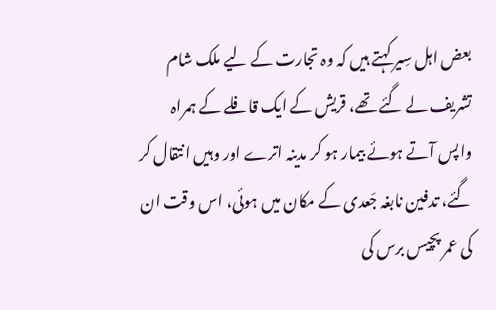بعض اہل سِیر کہتے ہیں کہ وہ تجارت کے لیے ملک شام تشریف لے گئے تھے، قریش کے ایک قافلے کے ہمراہ واپس آتے ہوئے بیمار ہو کر مدینہ اترے اور وہیں انتقال کر گئے، تدفین نابغہ جَعدی کے مکان میں ہوئی، اس وقت ان کی عمر پچیس برس کی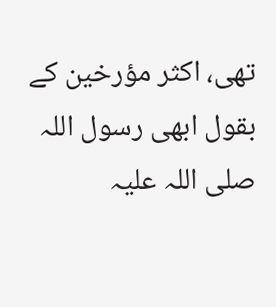تھی، اکثر مؤرخین کے بقول ابھی رسول اللہ صلی اللہ علیہ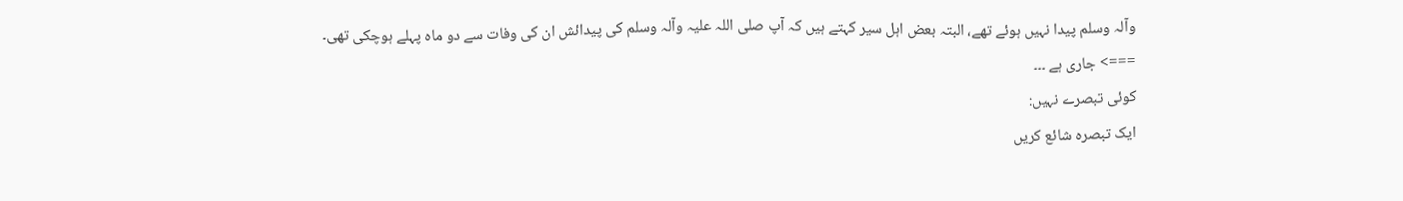وآلہ وسلم پیدا نہیں ہوئے تھے، البتہ بعض اہل سیر کہتے ہیں کہ آپ صلی اللہ علیہ وآلہ وسلم کی پیدائش ان کی وفات سے دو ماہ پہلے ہوچکی تھی۔
===> جاری ہے ۔۔۔
کوئی تبصرے نہیں:
ایک تبصرہ شائع کریں